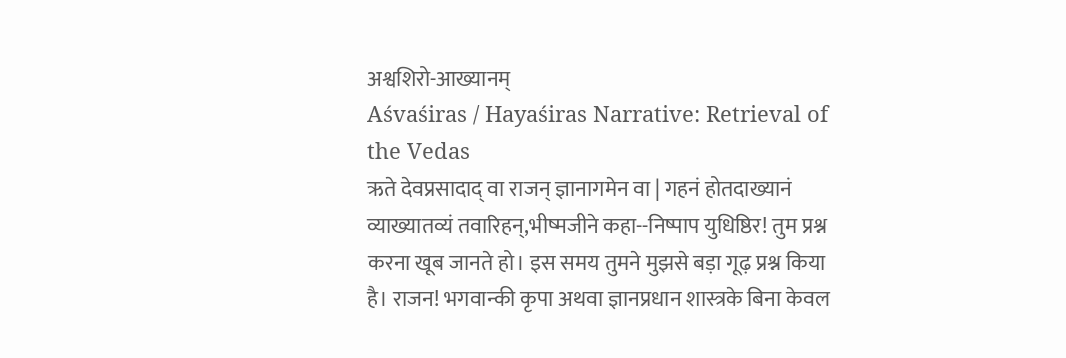अश्वशिरो-आख्यानम्
Aśvaśiras / Hayaśiras Narrative: Retrieval of the Vedas
ऋते देवप्रसादाद् वा राजन् ज्ञानागमेन वा | गहनं होतदाख्यानं व्याख्यातव्यं तवारिहन्,भीष्मजीने कहा--निष्पाप युधिष्ठिर! तुम प्रश्न करना खूब जानते हो। इस समय तुमने मुझसे बड़ा गूढ़ प्रश्न किया है। राजन! भगवान्की कृपा अथवा ज्ञानप्रधान शास्त्रके बिना केवल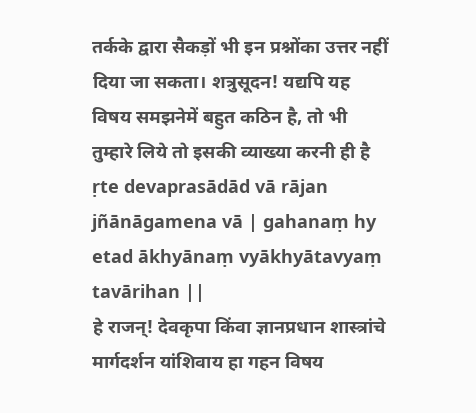तर्कके द्वारा सैकड़ों भी इन प्रश्नोंका उत्तर नहीं दिया जा सकता। शत्रुसूदन! यद्यपि यह विषय समझनेमें बहुत कठिन है, तो भी तुम्हारे लिये तो इसकी व्याख्या करनी ही है
ṛte devaprasādād vā rājan jñānāgamena vā | gahanaṃ hy etad ākhyānaṃ vyākhyātavyaṃ tavārihan ||
हे राजन्! देवकृपा किंवा ज्ञानप्रधान शास्त्रांचे मार्गदर्शन यांशिवाय हा गहन विषय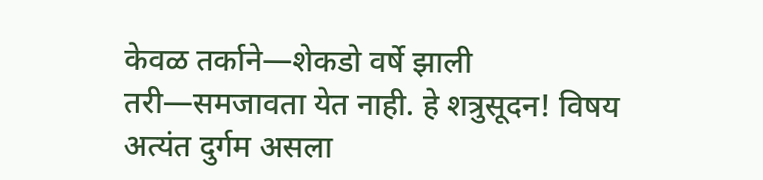केवळ तर्काने—शेकडो वर्षे झाली तरी—समजावता येत नाही. हे शत्रुसूदन! विषय अत्यंत दुर्गम असला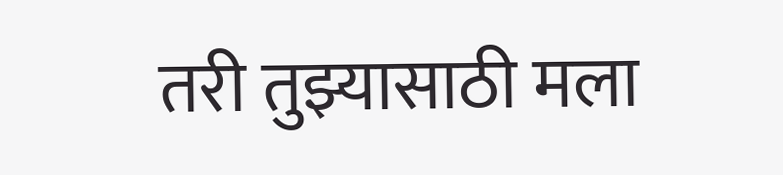तरी तुझ्यासाठी मला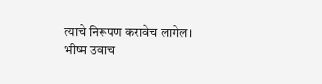त्याचे निरूपण करावेच लागेल।
भीष्म उवाच